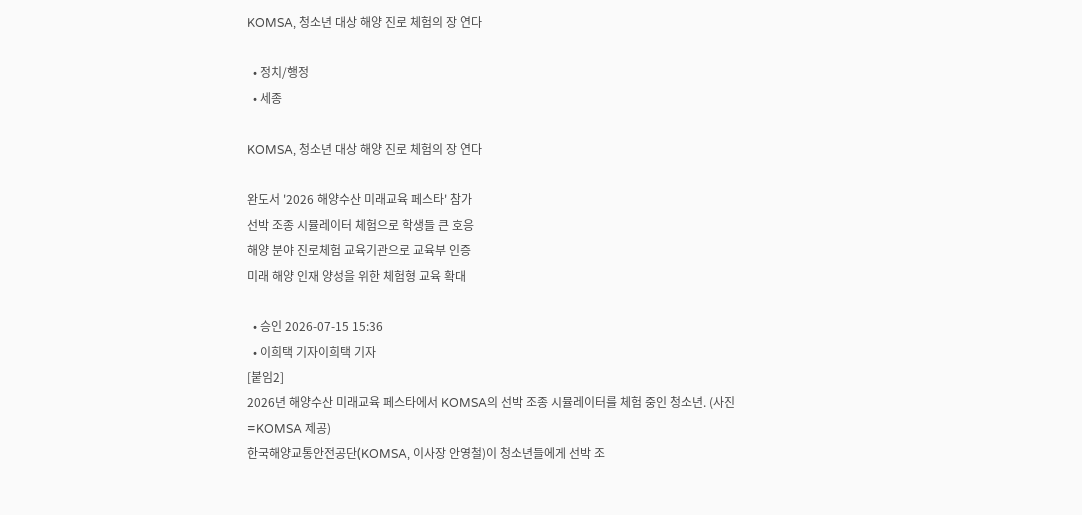KOMSA, 청소년 대상 해양 진로 체험의 장 연다

  • 정치/행정
  • 세종

KOMSA, 청소년 대상 해양 진로 체험의 장 연다

완도서 '2026 해양수산 미래교육 페스타' 참가
선박 조종 시뮬레이터 체험으로 학생들 큰 호응
해양 분야 진로체험 교육기관으로 교육부 인증
미래 해양 인재 양성을 위한 체험형 교육 확대

  • 승인 2026-07-15 15:36
  • 이희택 기자이희택 기자
[붙임2]
2026년 해양수산 미래교육 페스타에서 KOMSA의 선박 조종 시뮬레이터를 체험 중인 청소년. (사진=KOMSA 제공)
한국해양교통안전공단(KOMSA, 이사장 안영철)이 청소년들에게 선박 조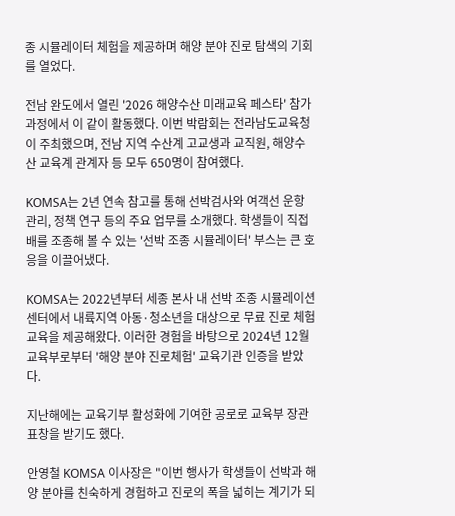종 시뮬레이터 체험을 제공하며 해양 분야 진로 탐색의 기회를 열었다.

전남 완도에서 열린 '2026 해양수산 미래교육 페스타' 참가 과정에서 이 같이 활동했다. 이번 박람회는 전라남도교육청이 주최했으며, 전남 지역 수산계 고교생과 교직원, 해양수산 교육계 관계자 등 모두 650명이 참여했다.

KOMSA는 2년 연속 참고를 통해 선박검사와 여객선 운항관리, 정책 연구 등의 주요 업무를 소개했다. 학생들이 직접 배를 조종해 볼 수 있는 '선박 조종 시뮬레이터' 부스는 큰 호응을 이끌어냈다.

KOMSA는 2022년부터 세종 본사 내 선박 조종 시뮬레이션센터에서 내륙지역 아동·청소년을 대상으로 무료 진로 체험 교육을 제공해왔다. 이러한 경험을 바탕으로 2024년 12월 교육부로부터 '해양 분야 진로체험' 교육기관 인증을 받았다.

지난해에는 교육기부 활성화에 기여한 공로로 교육부 장관 표창을 받기도 했다.

안영철 KOMSA 이사장은 "이번 행사가 학생들이 선박과 해양 분야를 친숙하게 경험하고 진로의 폭을 넓히는 계기가 되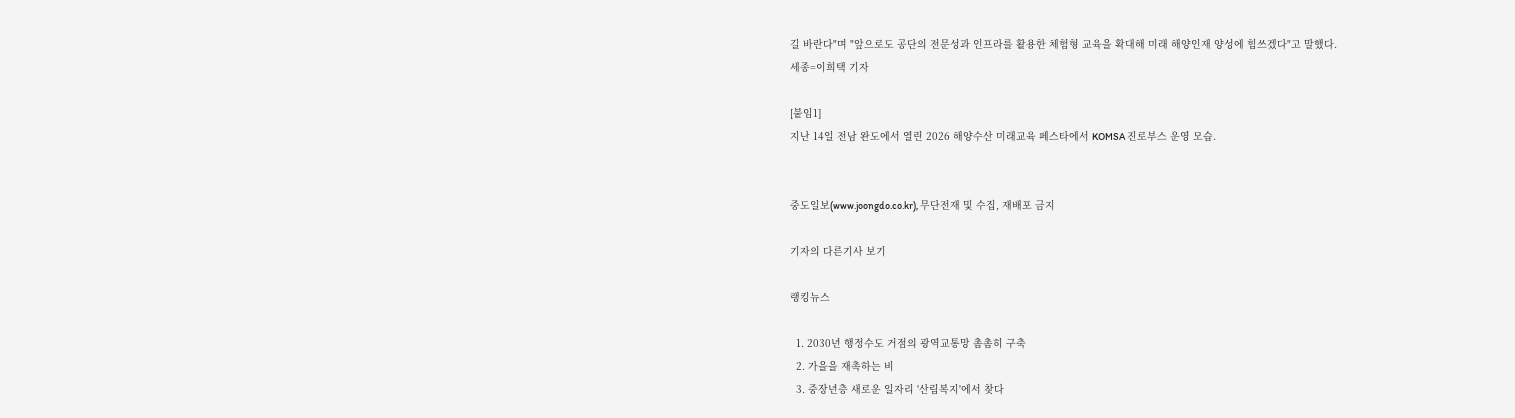길 바란다"며 "앞으로도 공단의 전문성과 인프라를 활용한 체험형 교육을 확대해 미래 해양인재 양성에 힘쓰겠다"고 말했다.
세종=이희택 기자

[붙임1]
지난 14일 전남 완도에서 열린 2026 해양수산 미래교육 페스타에서 KOMSA 진로부스 운영 모습.


중도일보(www.joongdo.co.kr), 무단전재 및 수집, 재배포 금지

기자의 다른기사 보기

랭킹뉴스

  1. 2030년 행정수도 거점의 광역교통망 촘촘히 구축
  2. 가을을 재촉하는 비
  3. 중장년층 새로운 일자리 '산림복지'에서 찾다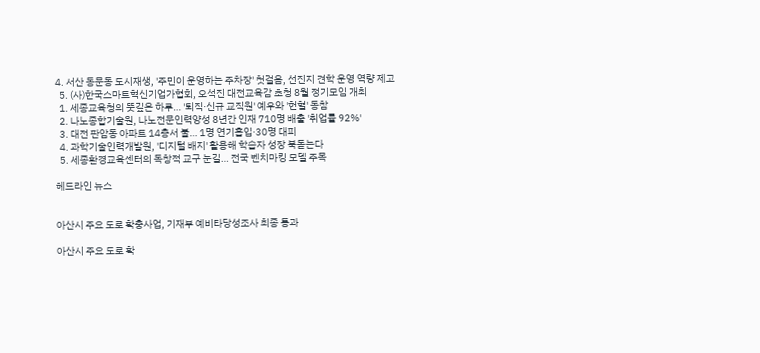4. 서산 동문동 도시재생, '주민이 운영하는 주차장' 첫걸음, 선진지 견학 운영 역량 제고
  5. (사)한국스마트혁신기업가협회, 오석진 대전교육감 초청 8월 정기모임 개최
  1. 세종교육청의 뜻깊은 하루… '퇴직·신규 교직원' 예우와 '헌혈' 동참
  2. 나노종합기술원, 나노전문인력양성 8년간 인재 710명 배출 '취업률 92%'
  3. 대전 판암동 아파트 14층서 불… 1명 연기흡입·30명 대피
  4. 과학기술인력개발원, '디지털 배지' 활용해 학습자 성장 북돋는다
  5. 세종환경교육센터의 독창적 교구 눈길… 전국 벤치마킹 모델 주목

헤드라인 뉴스


아산시 주요 도로 확충사업, 기재부 예비타당성조사 최종 통과

아산시 주요 도로 확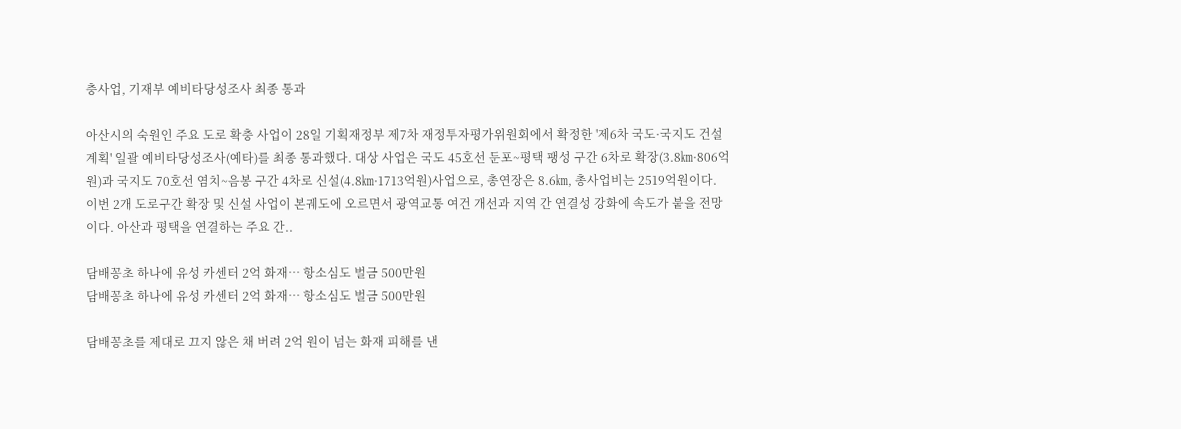충사업, 기재부 예비타당성조사 최종 통과

아산시의 숙원인 주요 도로 확충 사업이 28일 기획재정부 제7차 재정투자평가위원회에서 확정한 '제6차 국도·국지도 건설계획' 일괄 예비타당성조사(예타)를 최종 통과했다. 대상 사업은 국도 45호선 둔포~평택 팽성 구간 6차로 확장(3.8㎞·806억원)과 국지도 70호선 염치~음봉 구간 4차로 신설(4.8㎞·1713억원)사업으로, 총연장은 8.6㎞, 총사업비는 2519억원이다. 이번 2개 도로구간 확장 및 신설 사업이 본궤도에 오르면서 광역교통 여건 개선과 지역 간 연결성 강화에 속도가 붙을 전망이다. 아산과 평택을 연결하는 주요 간..

담배꽁초 하나에 유성 카센터 2억 화재… 항소심도 벌금 500만원
담배꽁초 하나에 유성 카센터 2억 화재… 항소심도 벌금 500만원

담배꽁초를 제대로 끄지 않은 채 버려 2억 원이 넘는 화재 피해를 낸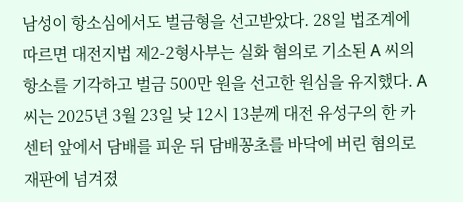남성이 항소심에서도 벌금형을 선고받았다. 28일 법조계에 따르면 대전지법 제2-2형사부는 실화 혐의로 기소된 A 씨의 항소를 기각하고 벌금 500만 원을 선고한 원심을 유지했다. A 씨는 2025년 3월 23일 낮 12시 13분께 대전 유성구의 한 카센터 앞에서 담배를 피운 뒤 담배꽁초를 바닥에 버린 혐의로 재판에 넘겨졌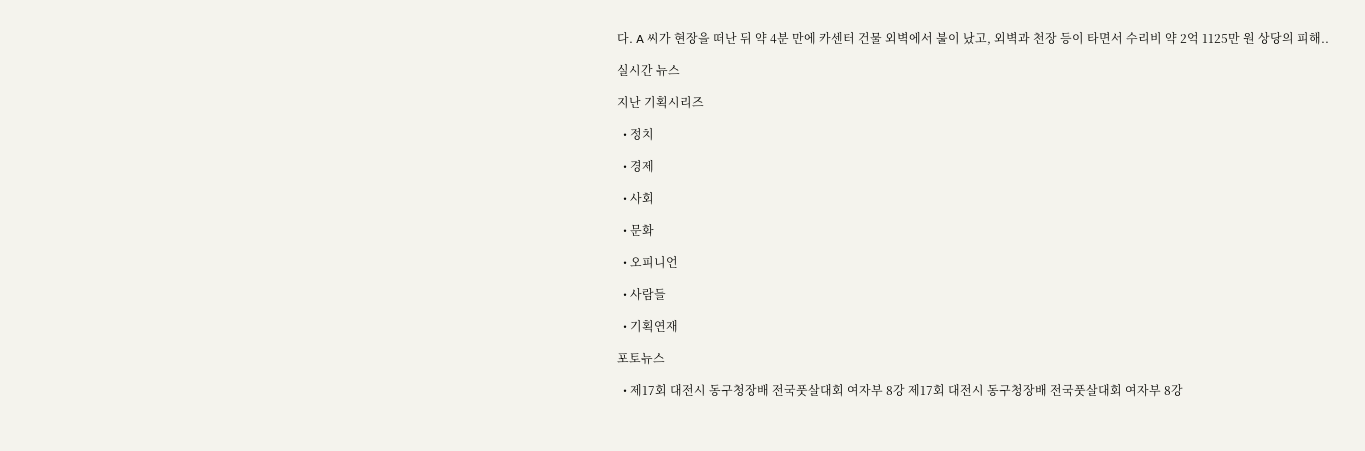다. A 씨가 현장을 떠난 뒤 약 4분 만에 카센터 건물 외벽에서 불이 났고, 외벽과 천장 등이 타면서 수리비 약 2억 1125만 원 상당의 피해..

실시간 뉴스

지난 기획시리즈

  • 정치

  • 경제

  • 사회

  • 문화

  • 오피니언

  • 사람들

  • 기획연재

포토뉴스

  • 제17회 대전시 동구청장배 전국풋살대회 여자부 8강 제17회 대전시 동구청장배 전국풋살대회 여자부 8강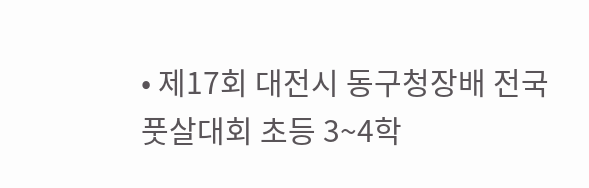• 제17회 대전시 동구청장배 전국풋살대회 초등 3~4학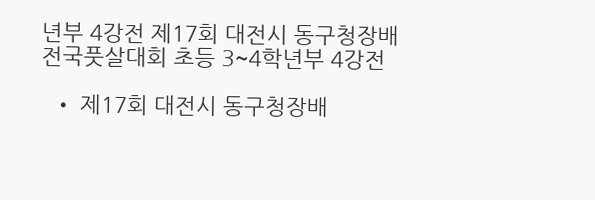년부 4강전 제17회 대전시 동구청장배 전국풋살대회 초등 3~4학년부 4강전

  • 제17회 대전시 동구청장배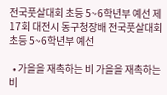전국풋살대회 초등 5~6학년부 예선 제17회 대전시 동구청장배 전국풋살대회 초등 5~6학년부 예선

  • 가을을 재촉하는 비 가을을 재촉하는 비